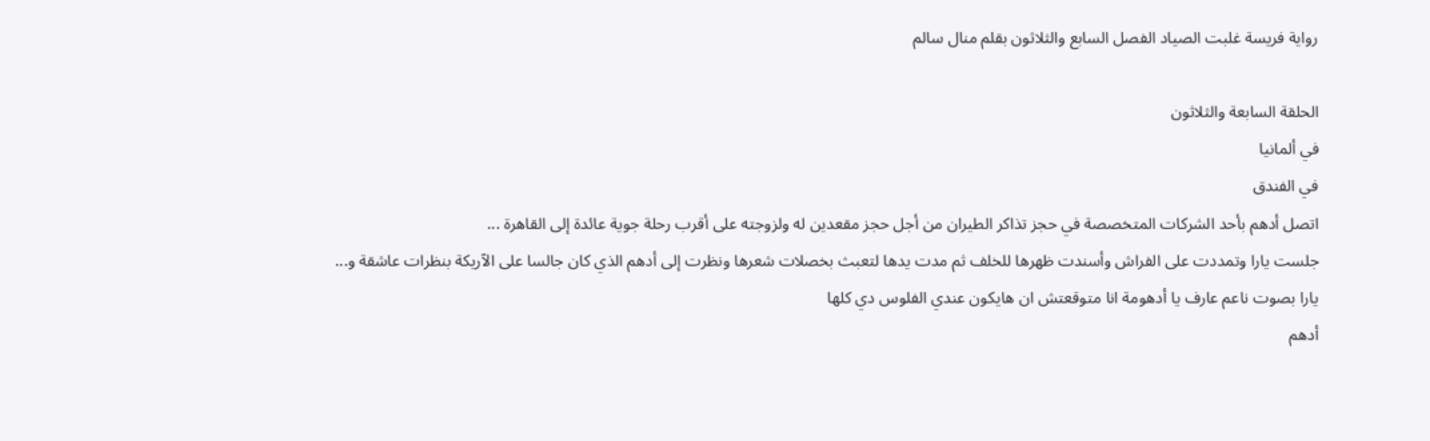رواية فريسة غلبت الصياد الفصل السابع والثلاثون بقلم منال سالم

الحلقة السابعة والثلاثون
في ألمانيا
في الفندق
اتصل أدهم بأحد الشركات المتخصصة في حجز تذاكر الطيران من أجل حجز مقعدين له ولزوجته على أقرب رحلة جوية عائدة إلى القاهرة ...
جلست يارا وتمددت على الفراش وأسندت ظهرها للخلف ثم مدت يدها لتعبث بخصلات شعرها ونظرت إلى أدهم الذي كان جالسا على الآريكة بنظرات عاشقة و...
يارا بصوت ناعم عارف يا أدهومة انا متوقعتش ان هايكون عندي الفلوس دي كلها
أدهم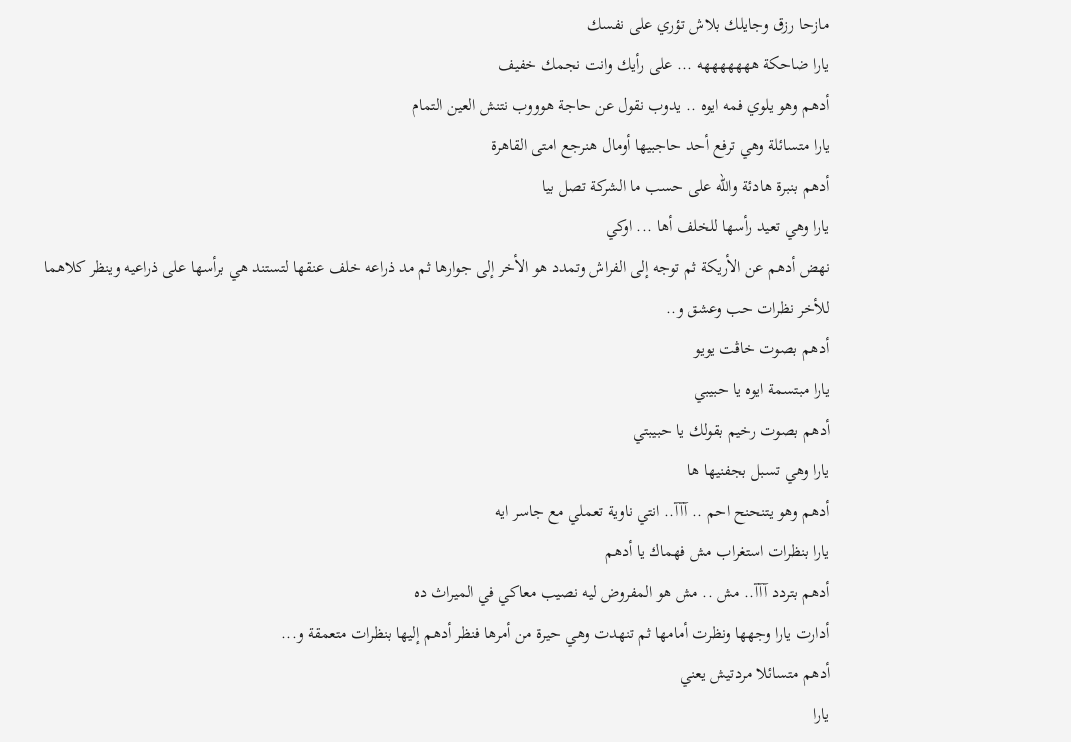مازحا رزق وجايلك بلاش تؤري على نفسك
يارا ضاحكة هههههههه ... على رأيك وانت نجمك خفيف
أدهم وهو يلوي فمه ايوه .. يدوب نقول عن حاجة هوووب نتنش العين التمام
يارا متسائلة وهي ترفع أحد حاجبيها أومال هنرجع امتى القاهرة
أدهم بنبرة هادئة والله على حسب ما الشركة تصل بيا
يارا وهي تعيد رأسها للخلف أها ... اوكي
نهض أدهم عن الأريكة ثم توجه إلى الفراش وتمدد هو الأخر إلى جوارها ثم مد ذراعه خلف عنقها لتستند هي برأسها على ذراعيه وينظر كلاهما للأخر نظرات حب وعشق و..
أدهم بصوت خاڤت يويو
يارا مبتسمة ايوه يا حبيبي
أدهم بصوت رخيم بقولك يا حبيبتي
يارا وهي تسبل بجفنيها ها
أدهم وهو يتنحنح احم .. آآآ.. انتي ناوية تعملي مع جاسر ايه
يارا بنظرات استغراب مش فهماك يا أدهم
أدهم بتردد آآآ.. مش .. مش هو المفروض ليه نصيب معاكي في الميراث ده
أدارت يارا وجهها ونظرت أمامها ثم تنهدت وهي حيرة من أمرها فنظر أدهم إليها بنظرات متعمقة و...
أدهم متسائلا مردتيش يعني
يارا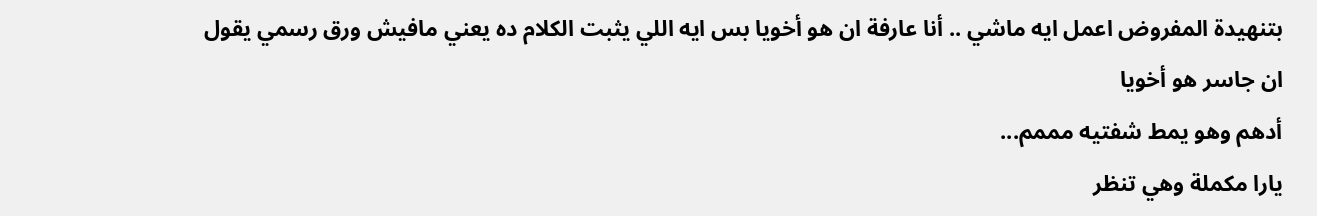بتنهيدة المفروض اعمل ايه ماشي .. أنا عارفة ان هو أخويا بس ايه اللي يثبت الكلام ده يعني مافيش ورق رسمي يقول ان جاسر هو أخويا
أدهم وهو يمط شفتيه مممم...
يارا مكملة وهي تنظر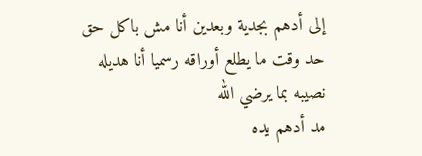إلى أدهم بجدية وبعدين أنا مش باكل حق حد وقت ما يطلع أوراقه رسميا أنا هديله نصيبه بما يرضي الله
مد أدهم يده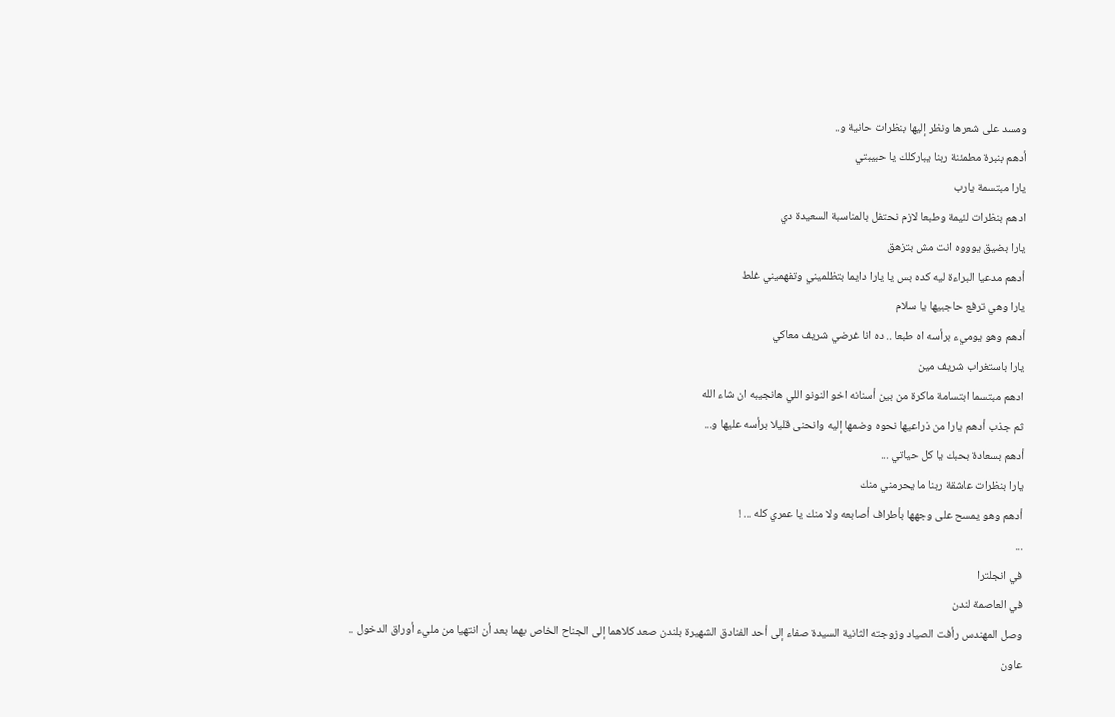ومسد على شعرها ونظر إليها بنظرات حانية و..
أدهم بنبرة مطمئنة ربنا يباركلك يا حبيبتي
يارا مبتسمة يارب
ادهم بنظرات لئيمة وطبعا لازم نحتفل بالمناسبة السعيدة دي
يارا بضيق يوووه انت مش بتزهق
أدهم مدعيا البراءة ليه كده بس يا يارا دايما بتظلميني وتفهميني غلط
يارا وهي ترفع حاجبيها يا سلام
أدهم وهو يوميء برأسه اه طبعا .. ده انا غرضي شريف معاكي
يارا باستغراب شريف مين
ادهم مبتسما ابتسامة ماكرة من بين أسنانه اخو النونو اللي هانجيبه ان شاء الله
ثم جذب أدهم يارا من ذراعيها نحوه وضمھا إليه وانحنى قليلا برأسه عليها و...
أدهم بسعادة بحبك يا كل حياتي ...
يارا بنظرات عاشقة ربنا ما يحرمني منك
أدهم وهو يمسح على وجهها بأطراف أصابعه ولا منك يا عمري كله ... !
...
في انجلترا
في العاصمة لندن
وصل المهندس رأفت الصياد وزوجته الثانية السيدة صفاء إلى أحد الفنادق الشهيرة بلندن صعد كلاهما إلى الجناح الخاص بهما بعد أن انتهيا من مليء أوراق الدخول ..
عاون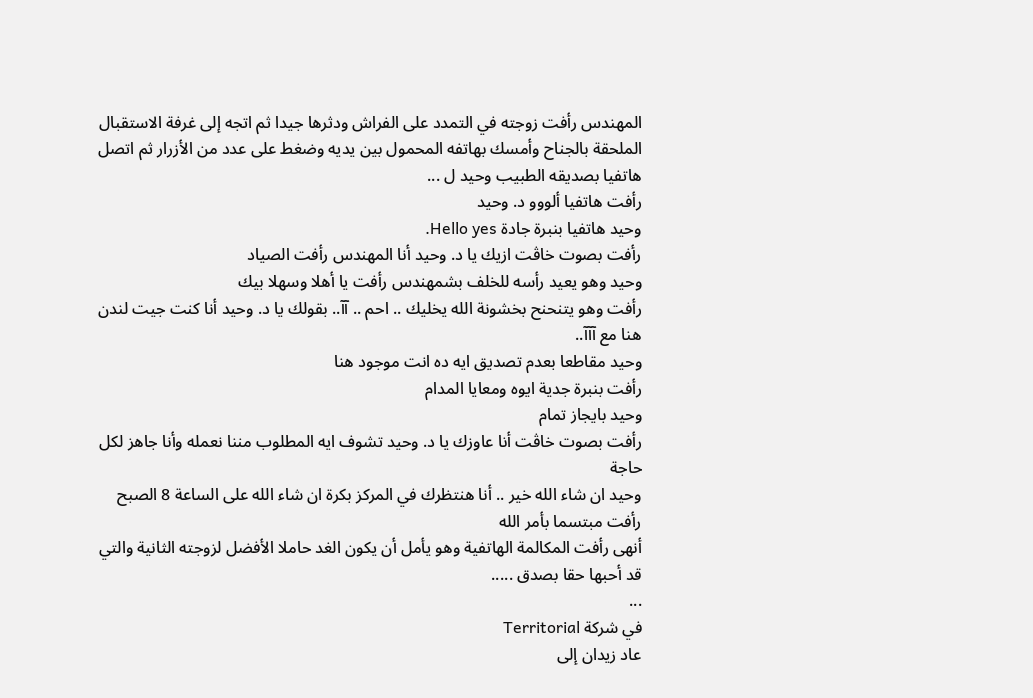المهندس رأفت زوجته في التمدد على الفراش ودثرها جيدا ثم اتجه إلى غرفة الاستقبال الملحقة بالجناح وأمسك بهاتفه المحمول بين يديه وضغط على عدد من الأزرار ثم اتصل هاتفيا بصديقه الطبيب وحيد ل ...
رأفت هاتفيا ألووو د. وحيد
وحيد هاتفيا بنبرة جادة Hello yes.
رأفت بصوت خاڤت ازيك يا د. وحيد أنا المهندس رأفت الصياد
وحيد وهو يعيد رأسه للخلف بشمهندس رأفت يا أهلا وسهلا بيك
رأفت وهو يتنحنح بخشونة الله يخليك .. احم .. آآ.. بقولك يا د. وحيد أنا كنت جيت لندن هنا مع آآآ..
وحيد مقاطعا بعدم تصديق ايه ده انت موجود هنا
رأفت بنبرة جدية ايوه ومعايا المدام
وحيد بايجاز تمام
رأفت بصوت خاڤت أنا عاوزك يا د. وحيد تشوف ايه المطلوب مننا نعمله وأنا جاهز لكل حاجة
وحيد ان شاء الله خير .. أنا هنتظرك في المركز بكرة ان شاء الله على الساعة 8 الصبح
رأفت مبتسما بأمر الله
أنهى رأفت المكالمة الهاتفية وهو يأمل أن يكون الغد حاملا الأفضل لزوجته الثانية والتي قد أحبها حقا بصدق .....
...
في شركة Territorial
عاد زيدان إلى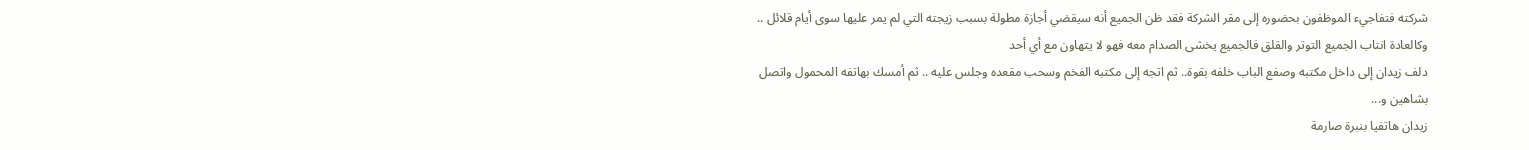شركته فتفاجيء الموظفون بحضوره إلى مقر الشركة فقد ظن الجميع أنه سيقضي أجازة مطولة بسبب زيجته التي لم يمر عليها سوى أيام قلائل .. وكالعادة انتاب الجميع التوتر والقلق فالجميع يخشى الصدام معه فهو لا يتهاون مع أي أحد
دلف زيدان إلى داخل مكتبه وصفع الباب خلفه بقوة.. ثم اتجه إلى مكتبه الفخم وسحب مقعده وجلس عليه .. ثم أمسك بهاتفه المحمول واتصل بشاهين و...
زيدان هاتفيا بنبرة صارمة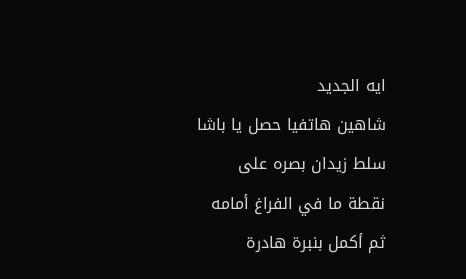ايه الجديد
شاهين هاتفيا حصل يا باشا
سلط زيدان بصره على نقطة ما في الفراغ أمامه ثم أكمل بنبرة هادرة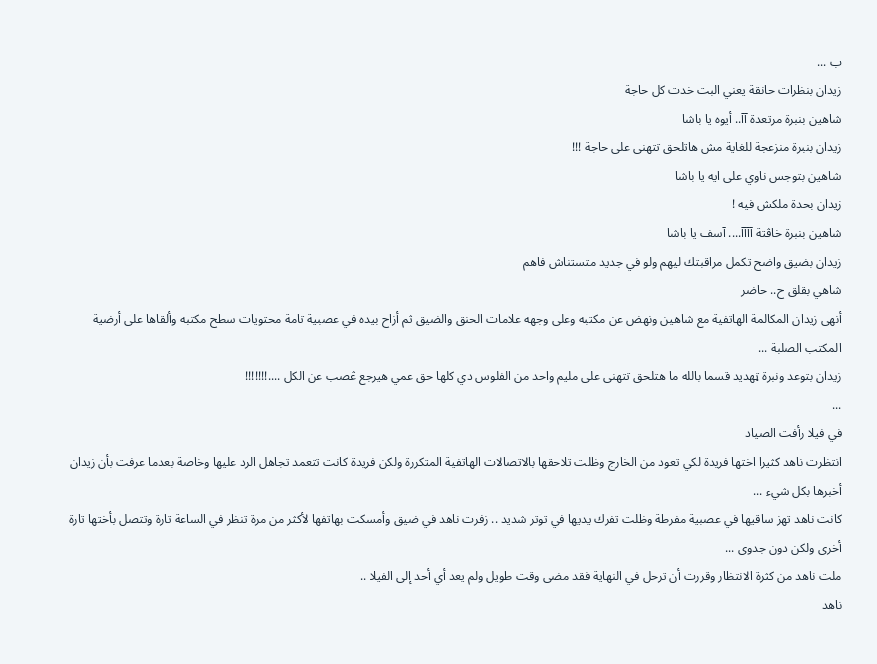ب ...
زيدان بنظرات حانقة يعني البت خدت كل حاجة
شاهين بنبرة مرتعدة آآ.. أيوه يا باشا
زيدان بنبرة منزعجة للغاية مش هاتلحق تتهنى على حاجة !!!
شاهين بتوجس ناوي على ايه يا باشا
زيدان بحدة ملكش فيه !
شاهين بنبرة خاڤتة آآآآ.... آسف يا باشا
زيدان بضيق واضح تكمل مراقبتك ليهم ولو في جديد متستناش فاهم
شاهي بقلق ح.. حاضر
أنهى زيدان المكالمة الهاتفية مع شاهين ونهض عن مكتبه وعلى وجهه علامات الحنق والضيق ثم أزاح بيده في عصبية تامة محتويات سطح مكتبه وألقاها على أرضية المكتب الصلبة ...
زيدان بتوعد ونبرة ټهديد قسما بالله ما هتلحق تتهنى على مليم واحد من الفلوس دي كلها حق عمي هيرجع ڠصب عن الكل ....!!!!!!!
...
في فيلا رأفت الصياد
انتظرت ناهد كثيرا اختها فريدة لكي تعود من الخارج وظلت تلاحقها بالاتصالات الهاتفية المتكررة ولكن فريدة كانت تتعمد تجاهل الرد عليها وخاصة بعدما عرفت بأن زيدان أخبرها بكل شيء ...
كانت ناهد تهز ساقيها في عصبية مفرطة وظلت تفرك يديها في توتر شديد .. زفرت ناهد في ضيق وأمسكت بهاتفها لأكثر من مرة تنظر في الساعة تارة وتتصل بأختها تارة أخرى ولكن دون جدوى ...
ملت ناهد من كثرة الانتظار وقررت أن ترحل في النهاية فقد مضى وقت طويل ولم يعد أي أحد إلى الفيلا ..
ناهد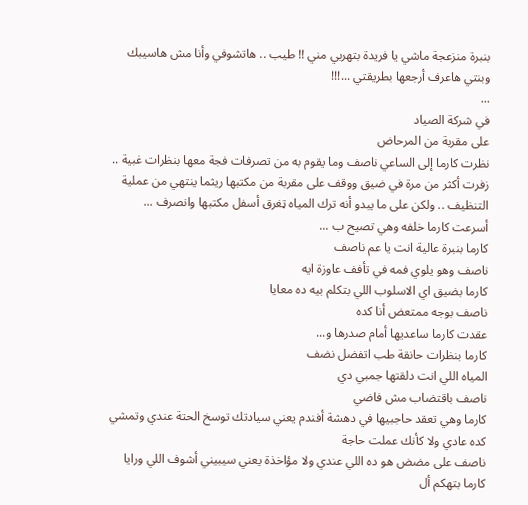بنبرة منزعجة ماشي يا فريدة بتهربي مني !! طيب .. هاتشوفي وأنا مش هاسيبك وبنتي هاعرف أرجعها بطريقتي ...!!!
...
في شركة الصياد
على مقربة من المرحاض
نظرت كارما إلى الساعي ناصف وما يقوم به من تصرفات فجة معها بنظرات غبية .. زفرت أكثر من مرة في ضيق ووقف على مقربة من مكتبها ريثما ينتهي من عملية التنظيف .. ولكن على ما يبدو أنه ترك المياه ټغرق أسفل مكتبها وانصرف ...
أسرعت كارما خلفه وهي تصيح ب ...
كارما بنبرة عالية انت يا عم ناصف
ناصف وهو يلوي فمه في تأفف عاوزة ايه
كارما بضيق اي الاسلوب اللي بتكلم بيه ده معايا
ناصف بوجه ممتعض أنا كده
عقدت كارما ساعديها أمام صدرها و...
كارما بنظرات حانقة طب اتفضل نضف
المياه اللي انت دلقتها جمبي دي
ناصف باقتضاب مش فاضي
كارما وهي تعقد حاجبيها في دهشة أفندم يعني سيادتك توسخ الحتة عندي وتمشي كده عادي ولا كأنك عملت حاجة
ناصف على مضض هو ده اللي عندي ولا مؤاخذة يعني سيبيني أشوف اللي ورايا
كارما بتهكم أل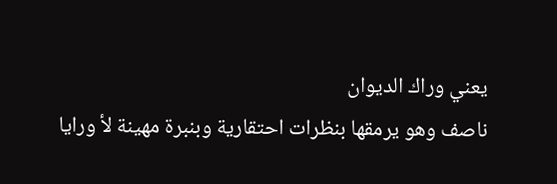يعني وراك الديوان
ناصف وهو يرمقها بنظرات احتقارية وبنبرة مهينة لأ ورايا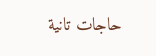حاجات تانية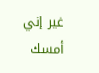غير إني أمسك